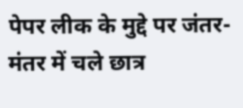पेपर लीक के मुद्दे पर जंतर-मंतर में चले छात्र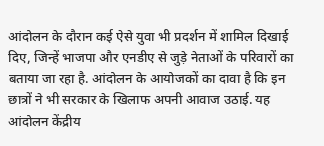आंदोलन के दौरान कई ऐसे युवा भी प्रदर्शन में शामिल दिखाई दिए, जिन्हें भाजपा और एनडीए से जुड़े नेताओं के परिवारों का बताया जा रहा है. आंदोलन के आयोजकों का दावा है कि इन छात्रों ने भी सरकार के खिलाफ अपनी आवाज उठाई. यह आंदोलन केंद्रीय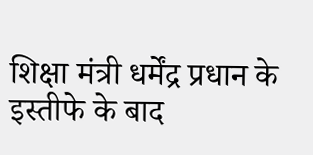शिक्षा मंत्री धर्मेंद्र प्रधान के इस्तीफे के बाद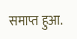समाप्त हुआ.